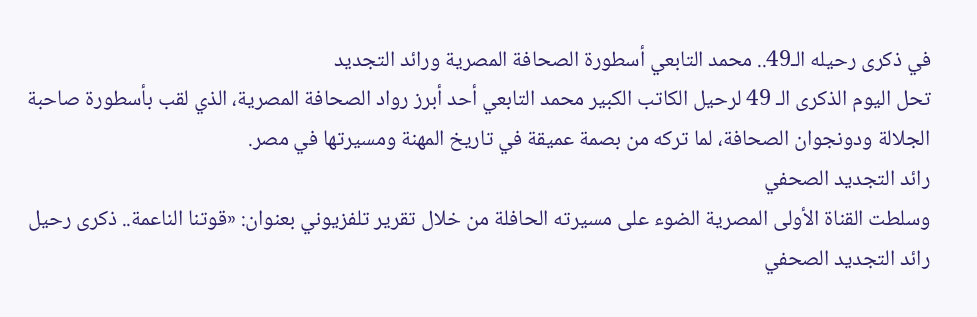في ذكرى رحيله الـ49.. محمد التابعي أسطورة الصحافة المصرية ورائد التجديد
تحل اليوم الذكرى الـ 49 لرحيل الكاتب الكبير محمد التابعي أحد أبرز رواد الصحافة المصرية، الذي لقب بأسطورة صاحبة الجلالة ودونجوان الصحافة، لما تركه من بصمة عميقة في تاريخ المهنة ومسيرتها في مصر.
رائد التجديد الصحفي
وسلطت القناة الأولى المصرية الضوء على مسيرته الحافلة من خلال تقرير تلفزيوني بعنوان: «قوتنا الناعمة.. ذكرى رحيل رائد التجديد الصحفي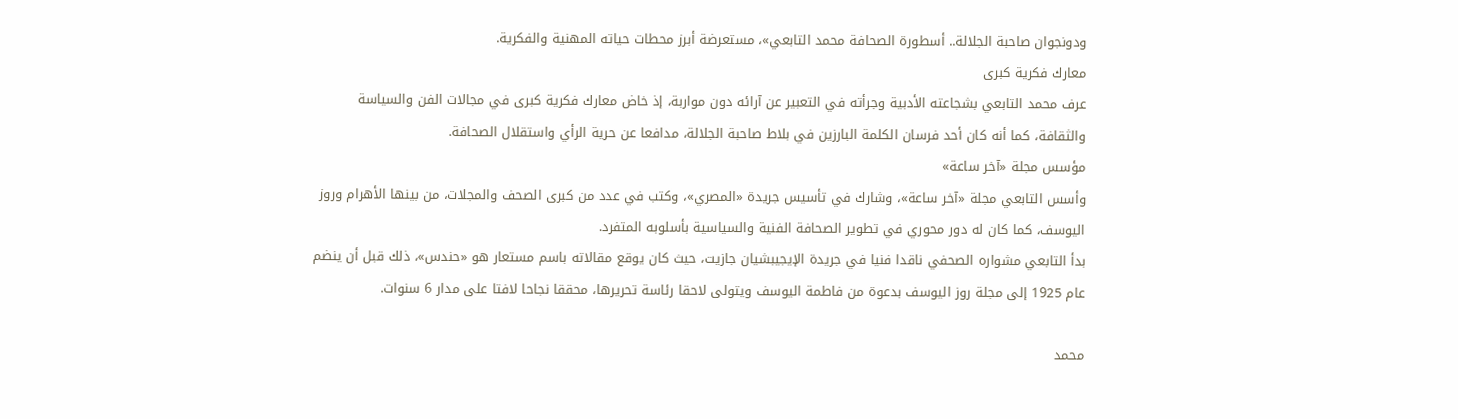ودونجوان صاحبة الجلالة.. أسطورة الصحافة محمد التابعي»، مستعرضة أبرز محطات حياته المهنية والفكرية.
معارك فكرية كبرى
عرف محمد التابعي بشجاعته الأدبية وجرأته في التعبير عن آرائه دون مواربة، إذ خاض معارك فكرية كبرى في مجالات الفن والسياسة والثقافة، كما أنه كان أحد فرسان الكلمة البارزين في بلاط صاحبة الجلالة، مدافعا عن حرية الرأي واستقلال الصحافة.
مؤسس مجلة «آخر ساعة»
وأسس التابعي مجلة «آخر ساعة»، وشارك في تأسيس جريدة «المصري»، وكتب في عدد من كبرى الصحف والمجلات، من بينها الأهرام وروز اليوسف، كما كان له دور محوري في تطوير الصحافة الفنية والسياسية بأسلوبه المتفرد.
بدأ التابعي مشواره الصحفي ناقدا فنيا في جريدة الإيجيبشيان جازيت، حيث كان يوقع مقالاته باسم مستعار هو «حندس»، ذلك قبل أن ينضم عام 1925 إلى مجلة روز اليوسف بدعوة من فاطمة اليوسف ويتولى لاحقا رئاسة تحريرها، محققا نجاحا لافتا على مدار 6 سنوات.

محمد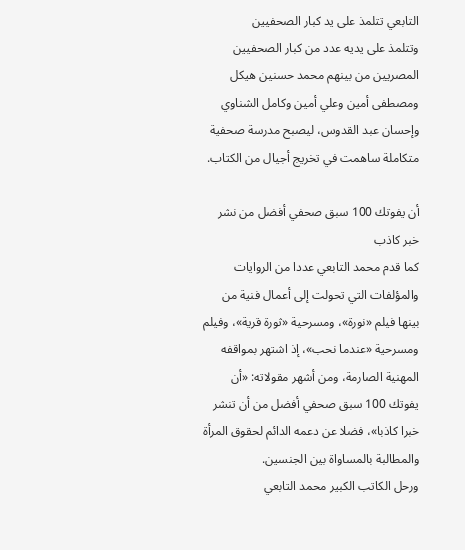التابعي تتلمذ على يد كبار الصحفيين
وتتلمذ على يديه عدد من كبار الصحفيين المصريين من بينهم محمد حسنين هيكل ومصطفى أمين وعلي أمين وكامل الشناوي وإحسان عبد القدوس، ليصبح مدرسة صحفية متكاملة ساهمت في تخريج أجيال من الكتاب.

أن يفوتك 100 سبق صحفي أفضل من نشر خبر كاذب
كما قدم محمد التابعي عددا من الروايات والمؤلفات التي تحولت إلى أعمال فنية من بينها فيلم «نورة»، ومسرحية «ثورة قرية»، وفيلم ومسرحية «عندما نحب»، إذ اشتهر بمواقفه المهنية الصارمة، ومن أشهر مقولاته: «أن يفوتك 100 سبق صحفي أفضل من أن تنشر خبرا كاذبا»، فضلا عن دعمه الدائم لحقوق المرأة والمطالبة بالمساواة بين الجنسين.
ورحل الكاتب الكبير محمد التابعي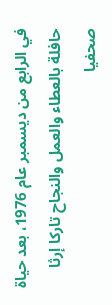في الرابع من ديسمبر عام 1976، بعد حياة حافلة بالعطاء والعمل والنجاح تاركا إرثا صحفيا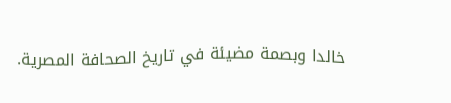خالدا وبصمة مضيئة في تاريخ الصحافة المصرية.